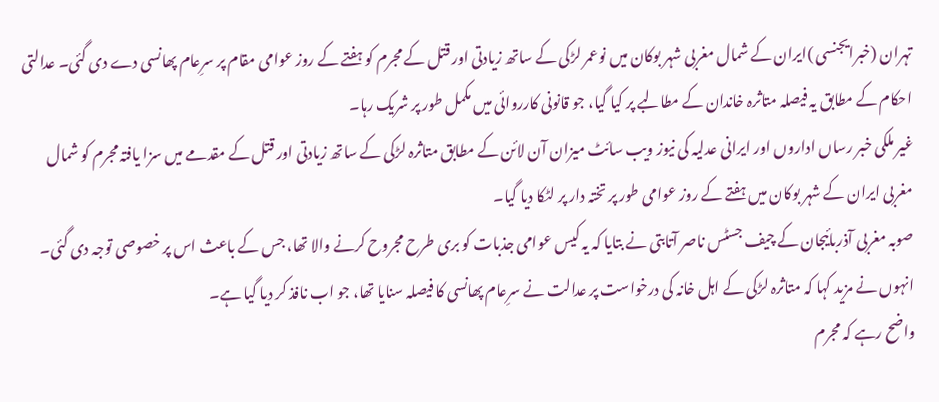تہران (خبرایجنسی )ایران کے شمال مغربی شہر بوکان میں نوعمر لڑکی کے ساتھ زیادتی اور قتل کے مجرم کو ہفتے کے روز عوامی مقام پر سرِعام پھانسی دے دی گئی۔ عدالتی احکام کے مطابق یہ فیصلہ متاثرہ خاندان کے مطالبے پر کیا گیا، جو قانونی کارروائی میں مکمل طور پر شریک رہا۔
غیر ملکی خبر رساں اداروں اور ایرانی عدلیہ کی نیوز ویب سائٹ میزان آن لائن کے مطابق متاثرہ لڑکی کے ساتھ زیادتی اور قتل کے مقدمے میں سزا یافتہ مجرم کو شمال مغربی ایران کے شہر بوکان میں ہفتے کے روز عوامی طور پر تختہ دار پر لٹکا دیا گیا۔
صوبہ مغربی آذربائیجان کے چیف جسٹس ناصر آتابتی نے بتایا کہ یہ کیس عوامی جذبات کو بری طرح مجروح کرنے والا تھا، جس کے باعث اس پر خصوصی توجہ دی گئی۔ انہوں نے مزید کہا کہ متاثرہ لڑکی کے اہل خانہ کی درخواست پر عدالت نے سرِعام پھانسی کا فیصلہ سنایا تھا، جو اب نافذ کر دیا گیا ہے۔
واضح رہے کہ مجرم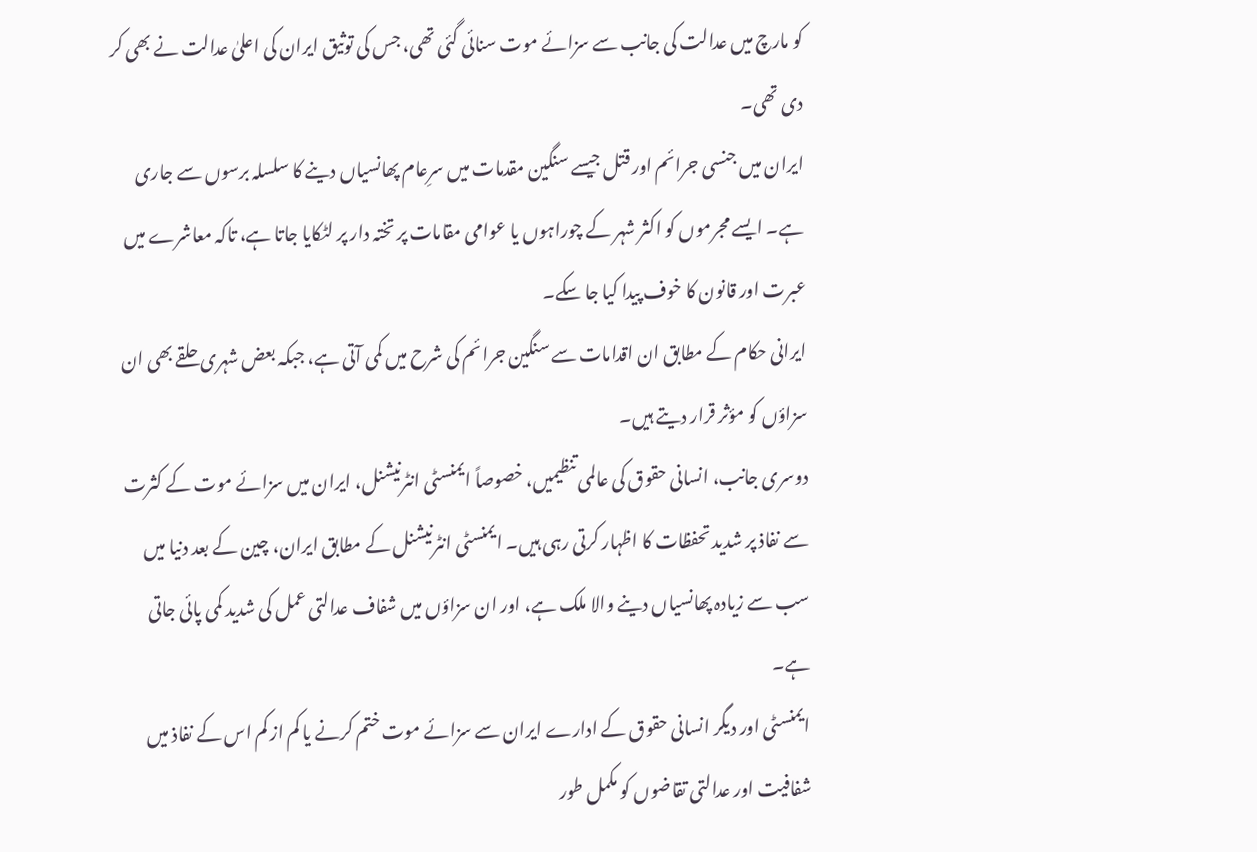کو مارچ میں عدالت کی جانب سے سزائے موت سنائی گئی تھی، جس کی توثیق ایران کی اعلیٰ عدالت نے بھی کر دی تھی۔
ایران میں جنسی جرائم اور قتل جیسے سنگین مقدمات میں سرِعام پھانسیاں دینے کا سلسلہ برسوں سے جاری ہے۔ ایسے مجرموں کو اکثر شہر کے چوراہوں یا عوامی مقامات پر تختہ دار پر لٹکایا جاتا ہے، تاکہ معاشرے میں عبرت اور قانون کا خوف پیدا کیا جا سکے۔
ایرانی حکام کے مطابق ان اقدامات سے سنگین جرائم کی شرح میں کمی آتی ہے، جبکہ بعض شہری حلقے بھی ان سزاؤں کو مؤثر قرار دیتے ہیں۔
دوسری جانب، انسانی حقوق کی عالمی تنظیمیں، خصوصاً ایمنسٹی انٹرنیشنل، ایران میں سزائے موت کے کثرت سے نفاذ پر شدید تحفظات کا اظہار کرتی رہی ہیں۔ ایمنسٹی انٹرنیشنل کے مطابق ایران، چین کے بعد دنیا میں سب سے زیادہ پھانسیاں دینے والا ملک ہے، اور ان سزاؤں میں شفاف عدالتی عمل کی شدید کمی پائی جاتی ہے۔
ایمنسٹی اور دیگر انسانی حقوق کے ادارے ایران سے سزائے موت ختم کرنے یا کم از کم اس کے نفاذ میں شفافیت اور عدالتی تقاضوں کو مکمل طور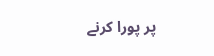پر پورا کرنے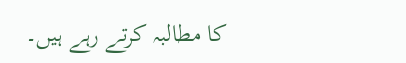کا مطالبہ کرتے رہے ہیں۔